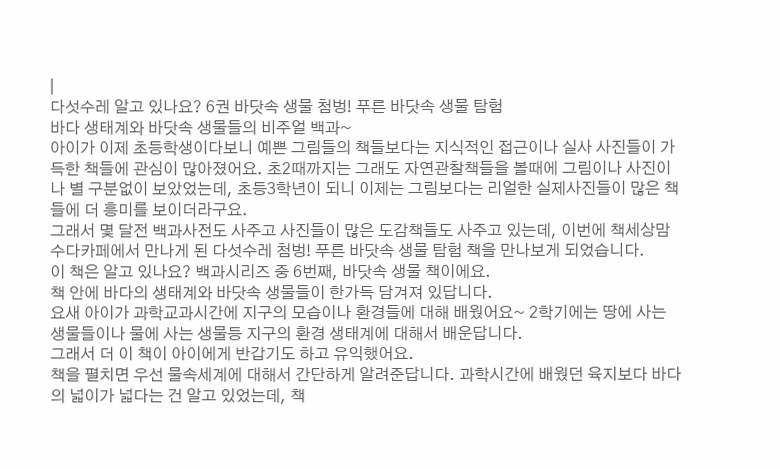|
다섯수레 알고 있나요? 6권 바닷속 생물 첨벙! 푸른 바닷속 생물 탐험
바다 생태계와 바닷속 생물들의 비주얼 백과~
아이가 이제 초등학생이다보니 예쁜 그림들의 책들보다는 지식적인 접근이나 실사 사진들이 가득한 책들에 관심이 많아졌어요. 초2때까지는 그래도 자연관찰책들을 볼때에 그림이나 사진이나 별 구분없이 보았었는데, 초등3학년이 되니 이제는 그림보다는 리얼한 실제사진들이 많은 책들에 더 흥미를 보이더라구요.
그래서 몇 달전 백과사전도 사주고 사진들이 많은 도감책들도 사주고 있는데, 이번에 책세상맘수다카페에서 만나게 된 다섯수레 첨벙! 푸른 바닷속 생물 탐험 책을 만나보게 되었습니다.
이 책은 알고 있나요? 백과시리즈 중 6번째, 바닷속 생물 책이에요.
책 안에 바다의 생태계와 바닷속 생물들이 한가득 담겨져 있답니다.
요새 아이가 과학교과시간에 지구의 모습이나 환경들에 대해 배웠어요~ 2학기에는 땅에 사는 생물들이나 물에 사는 생물등 지구의 환경 생태계에 대해서 배운답니다.
그래서 더 이 책이 아이에게 반갑기도 하고 유익했어요.
책을 펼치면 우선 물속세계에 대해서 간단하게 알려준답니다. 과학시간에 배웠던 육지보다 바다의 넓이가 넓다는 건 알고 있었는데, 책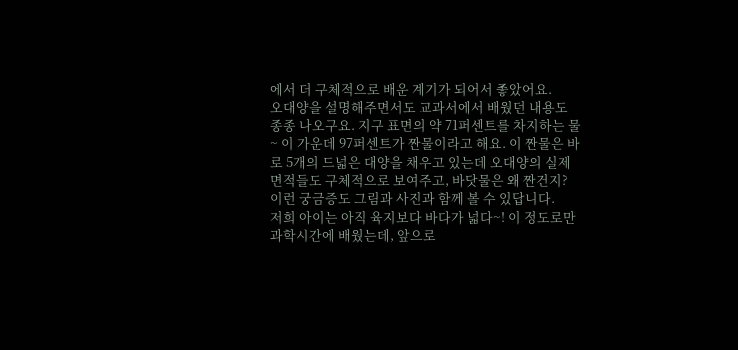에서 더 구체적으로 배운 계기가 되어서 좋았어요.
오대양을 설명해주면서도 교과서에서 배웠던 내용도 종종 나오구요. 지구 표면의 약 71퍼센트를 차지하는 물~ 이 가운데 97퍼센트가 짠물이라고 해요. 이 짠물은 바로 5개의 드넓은 대양을 채우고 있는데 오대양의 실제 면적들도 구체적으로 보여주고, 바닷물은 왜 짠건지? 이런 궁금증도 그림과 사진과 함께 볼 수 있답니다.
저희 아이는 아직 육지보다 바다가 넓다~! 이 정도로만 과학시간에 배웠는데, 앞으로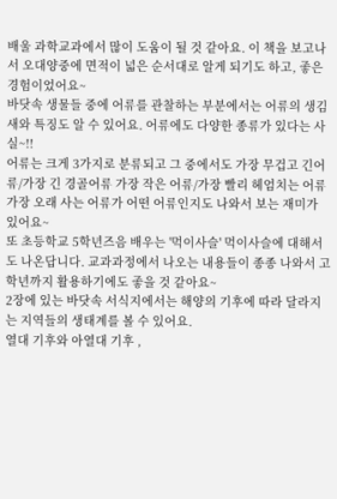배울 과학교과에서 많이 도움이 될 것 같아요. 이 책을 보고나서 오대양중에 면적이 넓은 순서대로 알게 되기도 하고, 좋은 경험이었어요~
바닷속 생물들 중에 어류를 관찰하는 부분에서는 어류의 생김새와 특징도 알 수 있어요. 어류에도 다양한 종류가 있다는 사실~!!
어류는 크게 3가지로 분류되고 그 중에서도 가장 무겁고 긴어류/가장 긴 경골어류 가장 작은 어류/가장 빨리 헤엄치는 어류 가장 오래 사는 어류가 어떤 어류인지도 나와서 보는 재미가 있어요~
또 초등학교 5학년즈음 배우는 '먹이사슬' 먹이사슬에 대해서도 나온답니다. 교과과정에서 나오는 내용들이 종종 나와서 고학년까지 활용하기에도 좋을 것 같아요~
2장에 있는 바닷속 서식지에서는 해양의 기후에 따라 달라지는 지역들의 생태계를 볼 수 있어요.
열대 기후와 아열대 기후 ,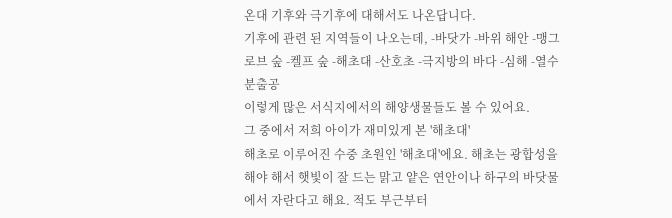온대 기후와 극기후에 대해서도 나온답니다.
기후에 관련 된 지역들이 나오는데, -바닷가 -바위 해안 -맹그로브 숲 -켈프 숲 -해초대 -산호초 -극지방의 바다 -심해 -열수 분출공
이렇게 많은 서식지에서의 해양생물들도 볼 수 있어요.
그 중에서 저희 아이가 재미있게 본 '해초대'
해초로 이루어진 수중 초원인 '해초대'에요. 해초는 광합성을 해야 해서 햇빛이 잘 드는 맑고 얕은 연안이나 하구의 바닷물에서 자란다고 해요. 적도 부근부터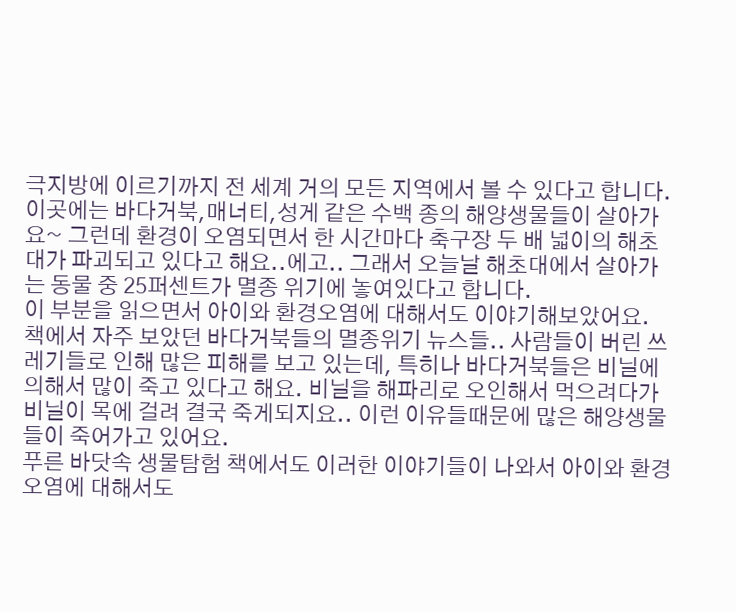극지방에 이르기까지 전 세계 거의 모든 지역에서 볼 수 있다고 합니다.
이곳에는 바다거북,매너티,성게 같은 수백 종의 해양생물들이 살아가요~ 그런데 환경이 오염되면서 한 시간마다 축구장 두 배 넓이의 해초대가 파괴되고 있다고 해요..에고.. 그래서 오늘날 해초대에서 살아가는 동물 중 25퍼센트가 멸종 위기에 놓여있다고 합니다.
이 부분을 읽으면서 아이와 환경오염에 대해서도 이야기해보았어요. 책에서 자주 보았던 바다거북들의 멸종위기 뉴스들.. 사람들이 버린 쓰레기들로 인해 많은 피해를 보고 있는데, 특히나 바다거북들은 비닐에 의해서 많이 죽고 있다고 해요. 비닐을 해파리로 오인해서 먹으려다가 비닐이 목에 걸려 결국 죽게되지요.. 이런 이유들때문에 많은 해양생물들이 죽어가고 있어요.
푸른 바닷속 생물탐험 책에서도 이러한 이야기들이 나와서 아이와 환경오염에 대해서도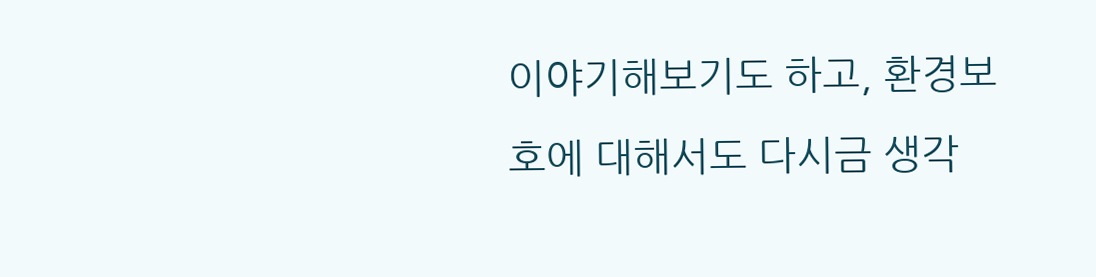이야기해보기도 하고, 환경보호에 대해서도 다시금 생각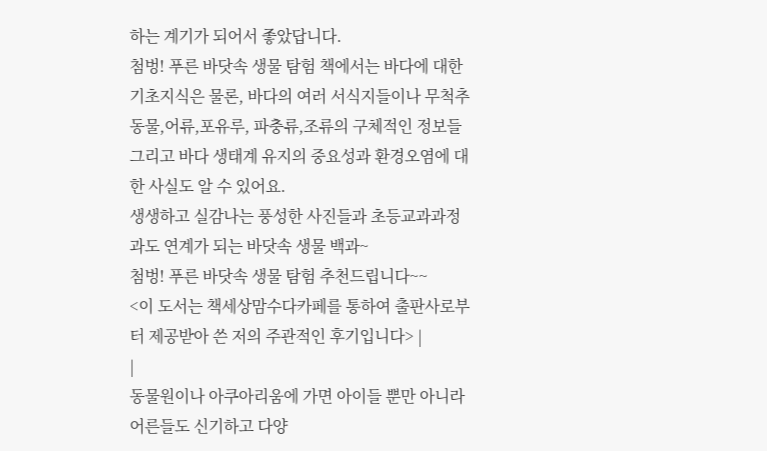하는 계기가 되어서 좋았답니다.
첨벙! 푸른 바닷속 생물 탐험 책에서는 바다에 대한 기초지식은 물론, 바다의 여러 서식지들이나 무척추동물,어류,포유루, 파충류,조류의 구체적인 정보들 그리고 바다 생태계 유지의 중요성과 환경오염에 대한 사실도 알 수 있어요.
생생하고 실감나는 풍성한 사진들과 초등교과과정과도 연계가 되는 바닷속 생물 백과~
첨벙! 푸른 바닷속 생물 탐험 추천드립니다~~
<이 도서는 책세상맘수다카페를 통하여 출판사로부터 제공받아 쓴 저의 주관적인 후기입니다> |
|
동물원이나 아쿠아리움에 가면 아이들 뿐만 아니라 어른들도 신기하고 다양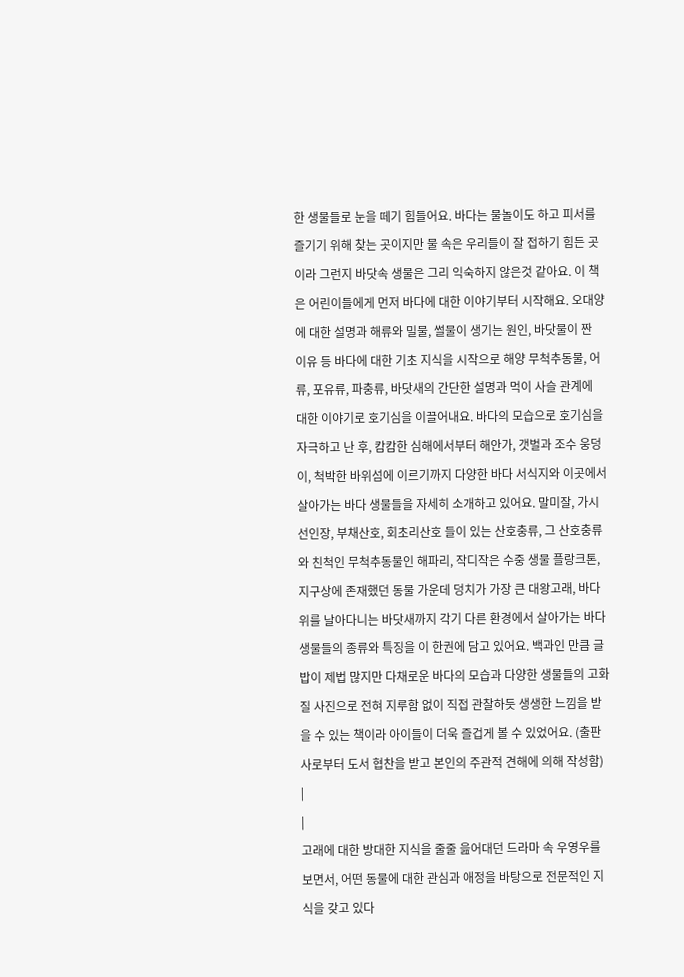한 생물들로 눈을 떼기 힘들어요. 바다는 물놀이도 하고 피서를 즐기기 위해 찾는 곳이지만 물 속은 우리들이 잘 접하기 힘든 곳이라 그런지 바닷속 생물은 그리 익숙하지 않은것 같아요. 이 책은 어린이들에게 먼저 바다에 대한 이야기부터 시작해요. 오대양에 대한 설명과 해류와 밀물, 썰물이 생기는 원인, 바닷물이 짠 이유 등 바다에 대한 기초 지식을 시작으로 해양 무척추동물, 어류, 포유류, 파충류, 바닷새의 간단한 설명과 먹이 사슬 관계에 대한 이야기로 호기심을 이끌어내요. 바다의 모습으로 호기심을 자극하고 난 후, 캄캄한 심해에서부터 해안가, 갯벌과 조수 웅덩이, 척박한 바위섬에 이르기까지 다양한 바다 서식지와 이곳에서 살아가는 바다 생물들을 자세히 소개하고 있어요. 말미잘, 가시선인장, 부채산호, 회초리산호 들이 있는 산호충류, 그 산호충류와 친척인 무척추동물인 해파리, 작디작은 수중 생물 플랑크톤, 지구상에 존재했던 동물 가운데 덩치가 가장 큰 대왕고래, 바다 위를 날아다니는 바닷새까지 각기 다른 환경에서 살아가는 바다 생물들의 종류와 특징을 이 한권에 담고 있어요. 백과인 만큼 글밥이 제법 많지만 다채로운 바다의 모습과 다양한 생물들의 고화질 사진으로 전혀 지루함 없이 직접 관찰하듯 생생한 느낌을 받을 수 있는 책이라 아이들이 더욱 즐겁게 볼 수 있었어요. (출판사로부터 도서 협찬을 받고 본인의 주관적 견해에 의해 작성함)
|
|
고래에 대한 방대한 지식을 줄줄 읊어대던 드라마 속 우영우를 보면서, 어떤 동물에 대한 관심과 애정을 바탕으로 전문적인 지식을 갖고 있다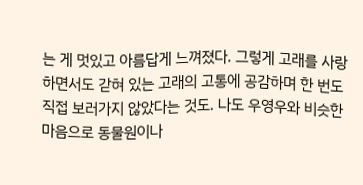는 게 멋있고 아름답게 느껴졌다. 그렇게 고래를 사랑하면서도 갇혀 있는 고래의 고통에 공감하며 한 번도 직접 보러가지 않았다는 것도. 나도 우영우와 비슷한 마음으로 동물원이나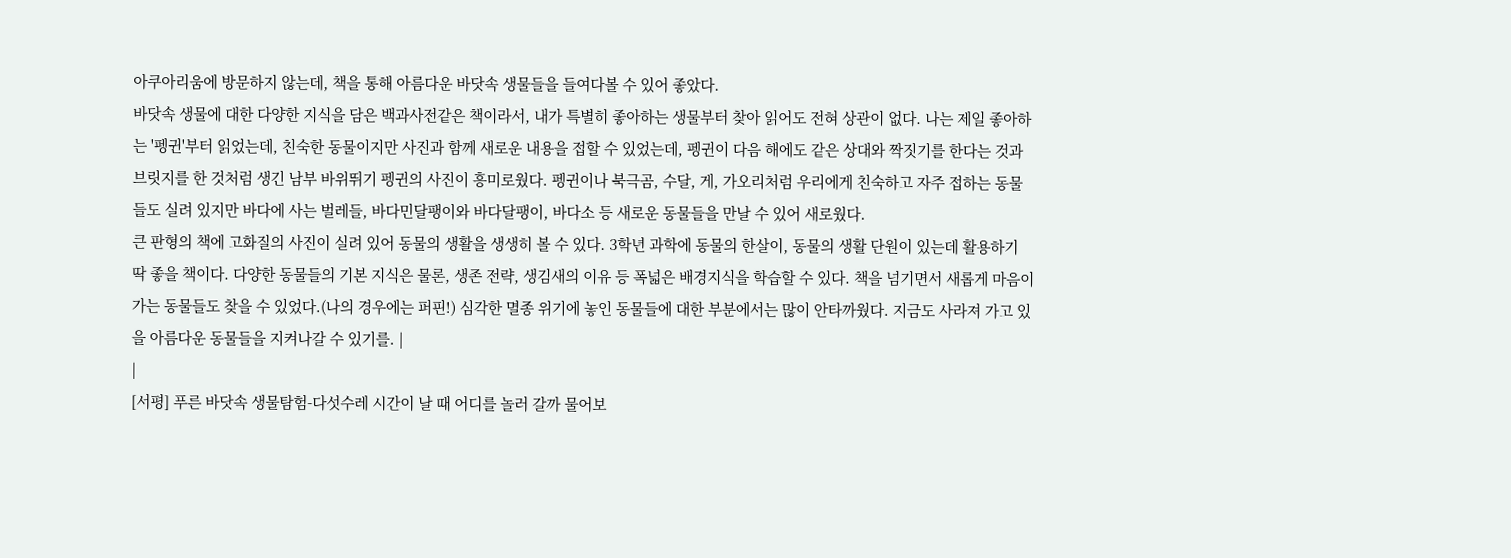아쿠아리움에 방문하지 않는데, 책을 통해 아름다운 바닷속 생물들을 들여다볼 수 있어 좋았다.
바닷속 생물에 대한 다양한 지식을 담은 백과사전같은 책이라서, 내가 특별히 좋아하는 생물부터 찾아 읽어도 전혀 상관이 없다. 나는 제일 좋아하는 '펭귄'부터 읽었는데, 친숙한 동물이지만 사진과 함께 새로운 내용을 접할 수 있었는데, 펭귄이 다음 해에도 같은 상대와 짝짓기를 한다는 것과 브릿지를 한 것처럼 생긴 남부 바위뛰기 펭귄의 사진이 흥미로웠다. 펭귄이나 북극곰, 수달, 게, 가오리처럼 우리에게 친숙하고 자주 접하는 동물들도 실려 있지만 바다에 사는 벌레들, 바다민달팽이와 바다달팽이, 바다소 등 새로운 동물들을 만날 수 있어 새로웠다.
큰 판형의 책에 고화질의 사진이 실려 있어 동물의 생활을 생생히 볼 수 있다. 3학년 과학에 동물의 한살이, 동물의 생활 단원이 있는데 활용하기 딱 좋을 책이다. 다양한 동물들의 기본 지식은 물론, 생존 전략, 생김새의 이유 등 폭넓은 배경지식을 학습할 수 있다. 책을 넘기면서 새롭게 마음이 가는 동물들도 찾을 수 있었다.(나의 경우에는 퍼핀!) 심각한 멸종 위기에 놓인 동물들에 대한 부분에서는 많이 안타까웠다. 지금도 사라져 가고 있을 아름다운 동물들을 지켜나갈 수 있기를. |
|
[서평] 푸른 바닷속 생물탐험-다섯수레 시간이 날 때 어디를 놀러 갈까 물어보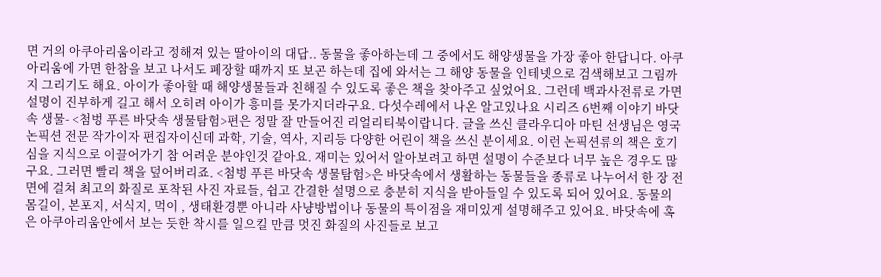면 거의 아쿠아리움이라고 정해져 있는 딸아이의 대답.. 동물을 좋아하는데 그 중에서도 해양생물을 가장 좋아 한답니다. 아쿠아리움에 가면 한참을 보고 나서도 폐장할 때까지 또 보곤 하는데 집에 와서는 그 해양 동물을 인테넷으로 검색해보고 그림까지 그리기도 해요. 아이가 좋아할 때 해양생물들과 친해질 수 있도록 좋은 책을 찾아주고 싶었어요. 그런데 백과사전류로 가면 설명이 진부하게 길고 해서 오히려 아이가 흥미를 못가지더라구요. 다섯수레에서 나온 알고있나요 시리즈 6번째 이야기 바닷속 생물- <첨벙 푸른 바닷속 생물탐험>편은 정말 잘 만들어진 리얼리티북이랍니다. 글을 쓰신 클라우디아 마틴 선생님은 영국 논픽션 전문 작가이자 편집자이신데 과학, 기술, 역사, 지리등 다양한 어린이 책을 쓰신 분이세요. 이런 논픽션류의 책은 호기심을 지식으로 이끌어가기 참 어려운 분야인것 같아요. 재미는 있어서 알아보려고 하면 설명이 수준보다 너무 높은 경우도 많구요. 그러면 빨리 책을 덮어버리죠. <첨벙 푸른 바닷속 생물탐험>은 바닷속에서 생활하는 동물들을 종류로 나누어서 한 장 전면에 걸쳐 최고의 화질로 포착된 사진 자료들, 쉽고 간결한 설명으로 충분히 지식을 받아들일 수 있도록 되어 있어요. 동물의 몸길이, 본포지, 서식지, 먹이 , 생태환경뿐 아니라 사냥방법이나 동물의 특이점을 재미있게 설명해주고 있어요. 바닷속에 혹은 아쿠아리움안에서 보는 듯한 착시를 일으킬 만큼 멋진 화질의 사진들로 보고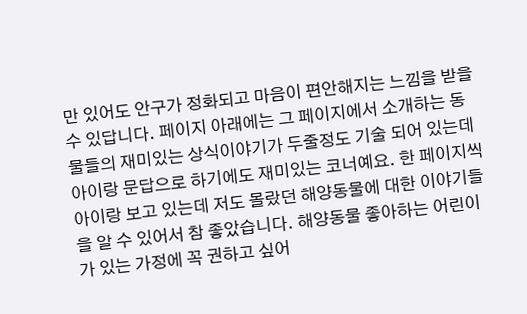만 있어도 안구가 정화되고 마음이 편안해지는 느낌을 받을 수 있답니다. 페이지 아래에는 그 페이지에서 소개하는 동물들의 재미있는 상식이야기가 두줄정도 기술 되어 있는데 아이랑 문답으로 하기에도 재미있는 코너예요. 한 페이지씩 아이랑 보고 있는데 저도 몰랐던 해양동물에 대한 이야기들을 알 수 있어서 참 좋았습니다. 해양동물 좋아하는 어린이가 있는 가정에 꼭 권하고 싶어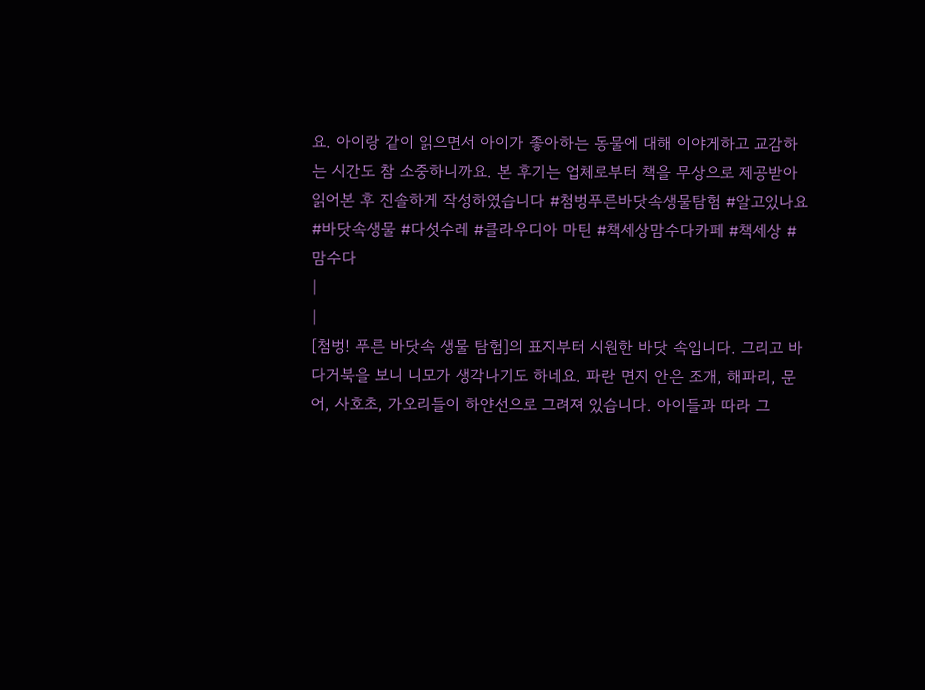요. 아이랑 같이 읽으면서 아이가 좋아하는 동물에 대해 이야게하고 교감하는 시간도 참 소중하니까요. 본 후기는 업체로부터 책을 무상으로 제공받아 읽어본 후 진솔하게 작성하였습니다 #첨벙푸른바닷속생물탐험 #알고있나요 #바닷속생물 #다섯수레 #클라우디아 마틴 #책세상맘수다카페 #책세상 #맘수다
|
|
[첨벙! 푸른 바닷속 생물 탐험]의 표지부터 시원한 바닷 속입니다. 그리고 바다거북을 보니 니모가 생각나기도 하네요. 파란 면지 안은 조개, 해파리, 문어, 사호초, 가오리들이 하얀선으로 그려져 있습니다. 아이들과 따라 그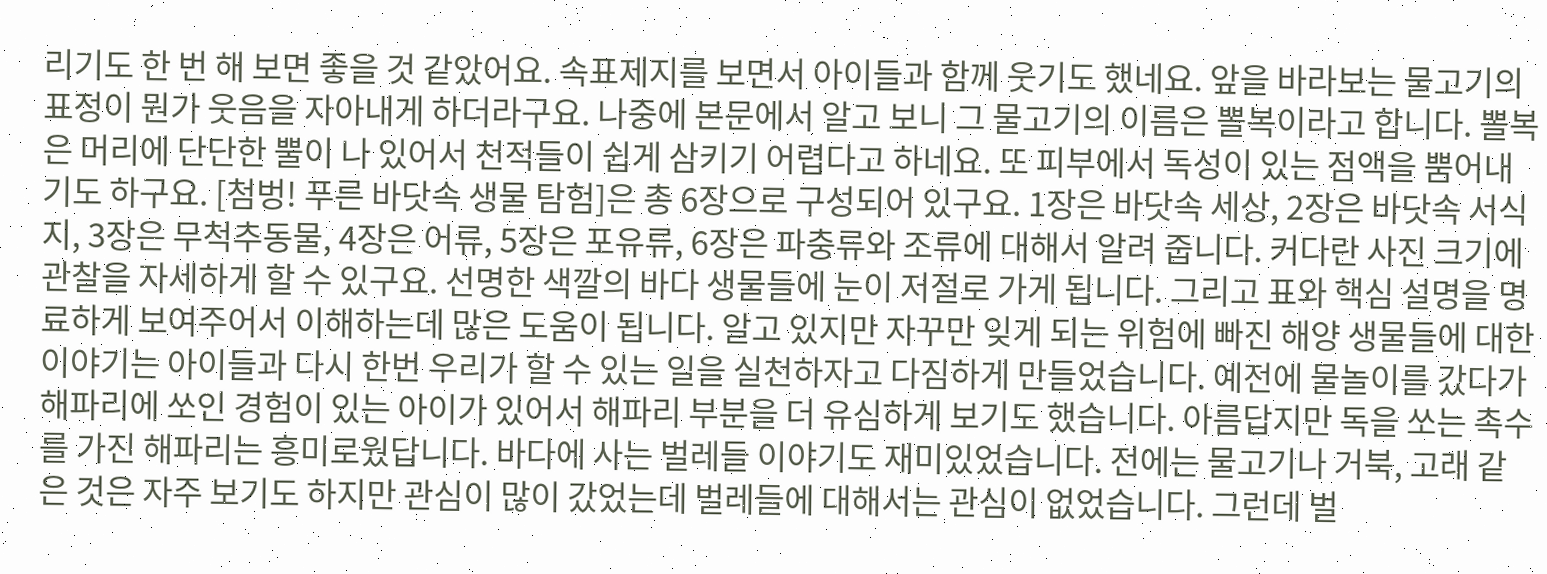리기도 한 번 해 보면 좋을 것 같았어요. 속표제지를 보면서 아이들과 함께 웃기도 했네요. 앞을 바라보는 물고기의 표정이 뭔가 웃음을 자아내게 하더라구요. 나중에 본문에서 알고 보니 그 물고기의 이름은 뽈복이라고 합니다. 뽈복은 머리에 단단한 뿔이 나 있어서 천적들이 쉽게 삼키기 어렵다고 하네요. 또 피부에서 독성이 있는 점액을 뿜어내기도 하구요. [첨벙! 푸른 바닷속 생물 탐험]은 총 6장으로 구성되어 있구요. 1장은 바닷속 세상, 2장은 바닷속 서식지, 3장은 무척추동물, 4장은 어류, 5장은 포유류, 6장은 파충류와 조류에 대해서 알려 줍니다. 커다란 사진 크기에 관찰을 자세하게 할 수 있구요. 선명한 색깔의 바다 생물들에 눈이 저절로 가게 됩니다. 그리고 표와 핵심 설명을 명료하게 보여주어서 이해하는데 많은 도움이 됩니다. 알고 있지만 자꾸만 잊게 되는 위험에 빠진 해양 생물들에 대한 이야기는 아이들과 다시 한번 우리가 할 수 있는 일을 실천하자고 다짐하게 만들었습니다. 예전에 물놀이를 갔다가 해파리에 쏘인 경험이 있는 아이가 있어서 해파리 부분을 더 유심하게 보기도 했습니다. 아름답지만 독을 쏘는 촉수를 가진 해파리는 흥미로웠답니다. 바다에 사는 벌레들 이야기도 재미있었습니다. 전에는 물고기나 거북, 고래 같은 것은 자주 보기도 하지만 관심이 많이 갔었는데 벌레들에 대해서는 관심이 없었습니다. 그런데 벌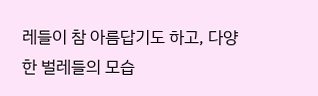레들이 참 아름답기도 하고, 다양한 벌레들의 모습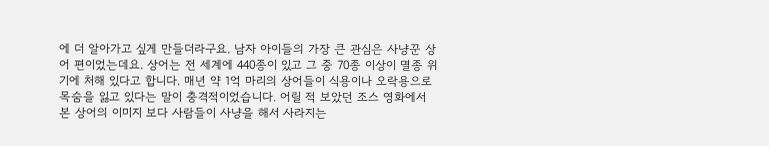에 더 알아가고 싶게 만들더라구요. 남자 아이들의 가장 큰 관심은 사냥꾼 상어 편이었는데요. 상어는 전 세계에 440종이 있고 그 중 70종 이상이 멸종 위기에 처해 있다고 합니다. 매년 약 1억 마리의 상어들이 식용이나 오락용으로 목숨을 잃고 있다는 말이 충격적이었습니다. 어릴 적 보았던 조스 영화에서 본 상어의 이미지 보다 사람들이 사냥을 해서 사라지는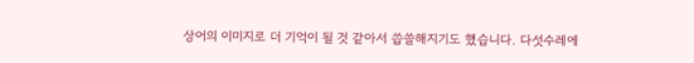상어의 이미지로 더 기억이 될 것 같아서 씁쓸해지기도 했습니다. 다섯수레에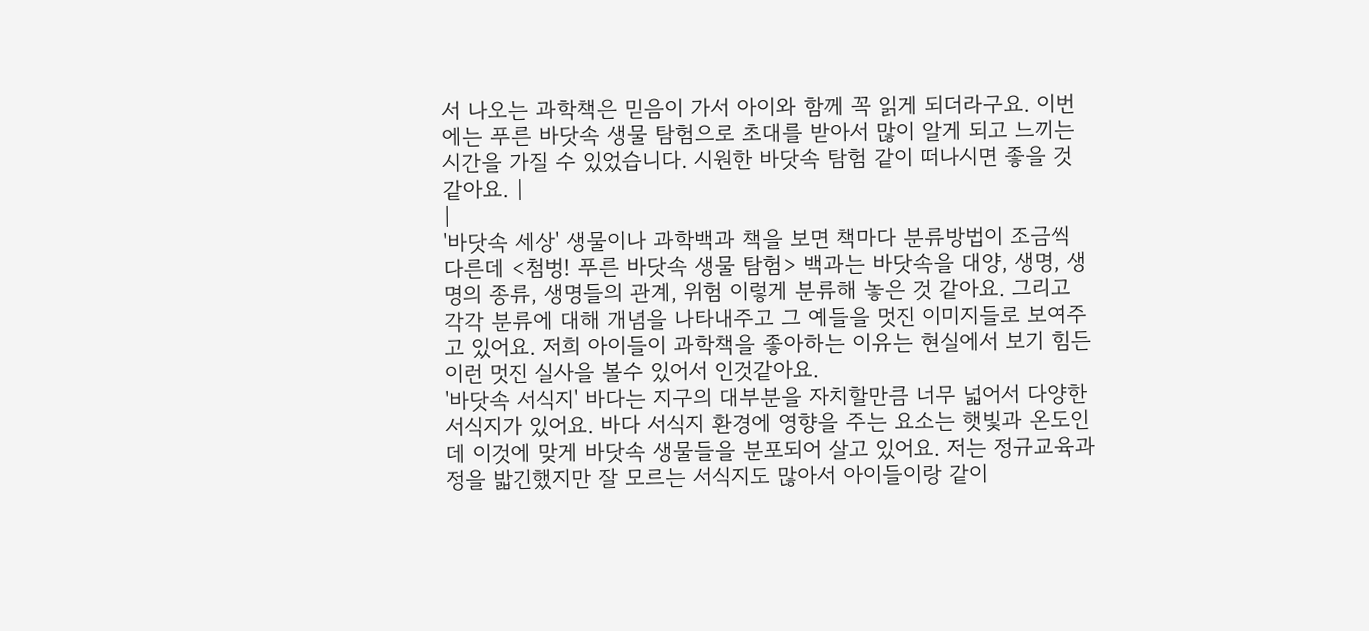서 나오는 과학책은 믿음이 가서 아이와 함께 꼭 읽게 되더라구요. 이번에는 푸른 바닷속 생물 탐험으로 초대를 받아서 많이 알게 되고 느끼는 시간을 가질 수 있었습니다. 시원한 바닷속 탐험 같이 떠나시면 좋을 것 같아요. |
|
'바닷속 세상' 생물이나 과학백과 책을 보면 책마다 분류방법이 조금씩 다른데 <첨벙! 푸른 바닷속 생물 탐험> 백과는 바닷속을 대양, 생명, 생명의 종류, 생명들의 관계, 위험 이렇게 분류해 놓은 것 같아요. 그리고 각각 분류에 대해 개념을 나타내주고 그 예들을 멋진 이미지들로 보여주고 있어요. 저희 아이들이 과학책을 좋아하는 이유는 현실에서 보기 힘든 이런 멋진 실사을 볼수 있어서 인것같아요.
'바닷속 서식지' 바다는 지구의 대부분을 자치할만큼 너무 넓어서 다양한 서식지가 있어요. 바다 서식지 환경에 영향을 주는 요소는 햇빛과 온도인데 이것에 맞게 바닷속 생물들을 분포되어 살고 있어요. 저는 정규교육과정을 밟긴했지만 잘 모르는 서식지도 많아서 아이들이랑 같이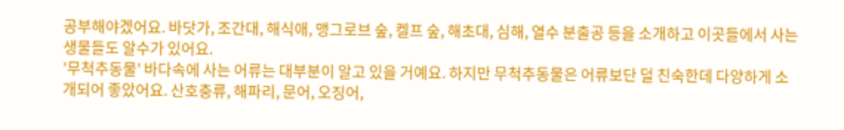공부해야겠어요. 바닷가, 조간대, 해식애, 맹그로브 숲, 켈프 숲, 해초대, 심해, 열수 분출공 등을 소개하고 이곳들에서 사는 생물들도 알수가 있어요.
'무척추동물' 바다속에 사는 어류는 대부분이 알고 있을 거예요. 하지만 무척추동물은 어류보단 덜 친숙한데 다양하게 소개되어 좋았어요. 산호충류, 해파리, 문어, 오징어,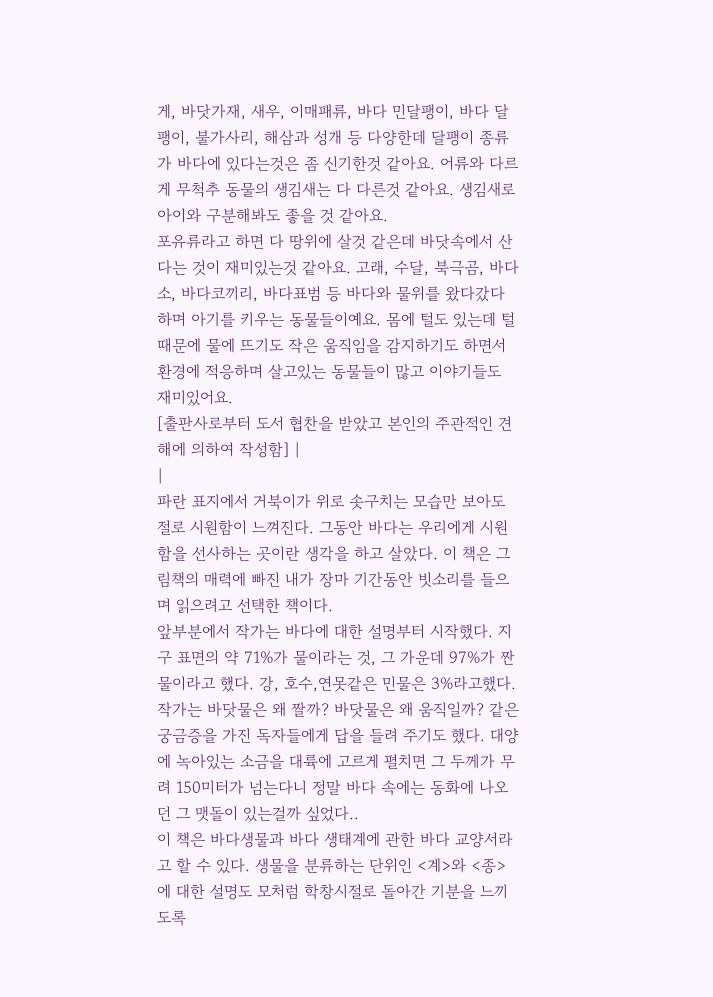게, 바닷가재, 새우, 이매패류, 바다 민달팽이, 바다 달팽이, 불가사리, 해삼과 성개 등 다양한데 달팽이 종류가 바다에 있다는것은 좀 신기한것 같아요. 어류와 다르게 무척추 동물의 생김새는 다 다른것 같아요. 생김새로 아이와 구분해봐도 좋을 것 같아요.
포유류라고 하면 다 땅위에 살것 같은데 바닷속에서 산다는 것이 재미있는것 같아요. 고래, 수달, 북극곰, 바다소, 바다코끼리, 바다표범 등 바다와 물위를 왔다갔다하며 아기를 키우는 동물들이예요. 몸에 털도 있는데 털때문에 물에 뜨기도 작은 움직임을 감지하기도 하면서 환경에 적응하며 살고있는 동물들이 많고 이야기들도 재미있어요.
[출판사로부터 도서 협찬을 받았고 본인의 주관적인 견해에 의하여 작성함] |
|
파란 표지에서 거북이가 위로 솟구치는 모습만 보아도 절로 시원함이 느껴진다. 그동안 바다는 우리에게 시원함을 선사하는 곳이란 생각을 하고 살았다. 이 책은 그림책의 매력에 빠진 내가 장마 기간동안 빗소리를 들으며 읽으려고 선택한 책이다.
앞부분에서 작가는 바다에 대한 설명부터 시작했다. 지구 표면의 약 71%가 물이라는 것, 그 가운데 97%가 짠물이라고 했다. 강, 호수,연못같은 민물은 3%라고했다.작가는 바닷물은 왜 짤까? 바닷물은 왜 움직일까? 같은 궁금증을 가진 독자들에게 답을 들려 주기도 했다. 대양에 녹아있는 소금을 대륙에 고르게 펼치면 그 두께가 무려 150미터가 넘는다니 정말 바다 속에는 동화에 나오던 그 맷돌이 있는걸까 싶었다..
이 책은 바다생물과 바다 생태계에 관한 바다 교양서라고 할 수 있다. 생물을 분류하는 단위인 <계>와 <종>에 대한 설명도 모처럼 학창시절로 돌아간 기분을 느끼도록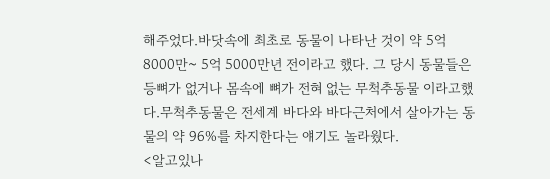해주었다.바닷속에 최초로 동물이 나타난 것이 약 5억 8000만~ 5억 5000만년 전이라고 했다. 그 당시 동물들은 등뼈가 없거나 몸속에 뼈가 전혀 없는 무척추동물 이라고했다.무척추동물은 전세계 바다와 바다근처에서 살아가는 동물의 약 96%를 차지한다는 얘기도 놀라웠다.
<알고있나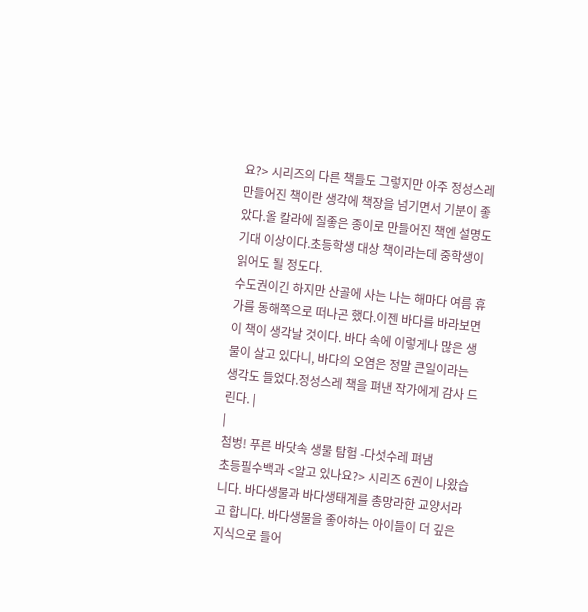요?> 시리즈의 다른 책들도 그렇지만 아주 정성스레 만들어진 책이란 생각에 책장을 넘기면서 기분이 좋았다.올 칼라에 질좋은 종이로 만들어진 책엔 설명도 기대 이상이다.초등학생 대상 책이라는데 중학생이 읽어도 될 정도다.
수도권이긴 하지만 산골에 사는 나는 해마다 여름 휴가를 동해쪽으로 떠나곤 했다.이젠 바다를 바라보면 이 책이 생각날 것이다. 바다 속에 이렇게나 많은 생물이 살고 있다니, 바다의 오염은 정말 큰일이라는 생각도 들었다.정성스레 책을 펴낸 작가에게 감사 드린다. |
|
첨벙! 푸른 바닷속 생물 탐험 -다섯수레 펴냄
초등필수백과 <알고 있나요?> 시리즈 6권이 나왔습니다. 바다생물과 바다생태계를 총망라한 교양서라고 합니다. 바다생물을 좋아하는 아이들이 더 깊은 지식으로 들어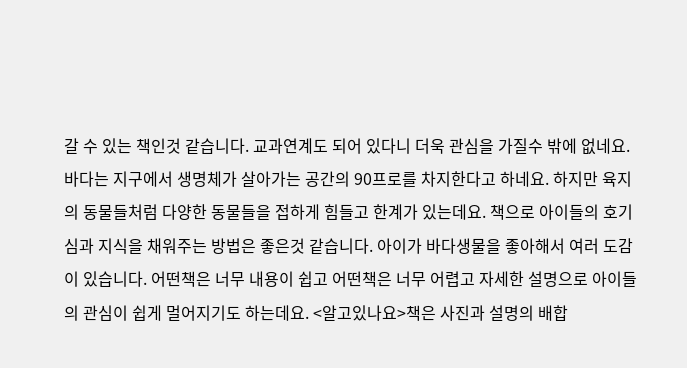갈 수 있는 책인것 같습니다. 교과연계도 되어 있다니 더욱 관심을 가질수 밖에 없네요.
바다는 지구에서 생명체가 살아가는 공간의 90프로를 차지한다고 하네요. 하지만 육지의 동물들처럼 다양한 동물들을 접하게 힘들고 한계가 있는데요. 책으로 아이들의 호기심과 지식을 채워주는 방법은 좋은것 같습니다. 아이가 바다생물을 좋아해서 여러 도감이 있습니다. 어떤책은 너무 내용이 쉽고 어떤책은 너무 어렵고 자세한 설명으로 아이들의 관심이 쉽게 멀어지기도 하는데요. <알고있나요>책은 사진과 설명의 배합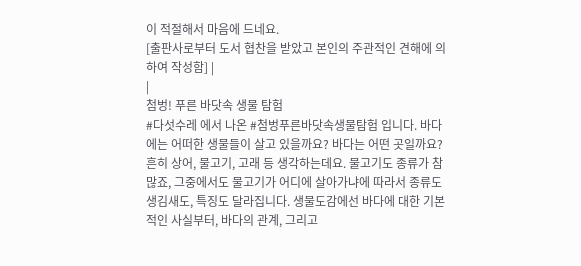이 적절해서 마음에 드네요.
[출판사로부터 도서 협찬을 받았고 본인의 주관적인 견해에 의하여 작성함] |
|
첨벙! 푸른 바닷속 생물 탐험
#다섯수레 에서 나온 #첨벙푸른바닷속생물탐험 입니다. 바다에는 어떠한 생물들이 살고 있을까요? 바다는 어떤 곳일까요? 흔히 상어, 물고기, 고래 등 생각하는데요. 물고기도 종류가 참 많죠, 그중에서도 물고기가 어디에 살아가냐에 따라서 종류도 생김새도, 특징도 달라집니다. 생물도감에선 바다에 대한 기본적인 사실부터, 바다의 관계, 그리고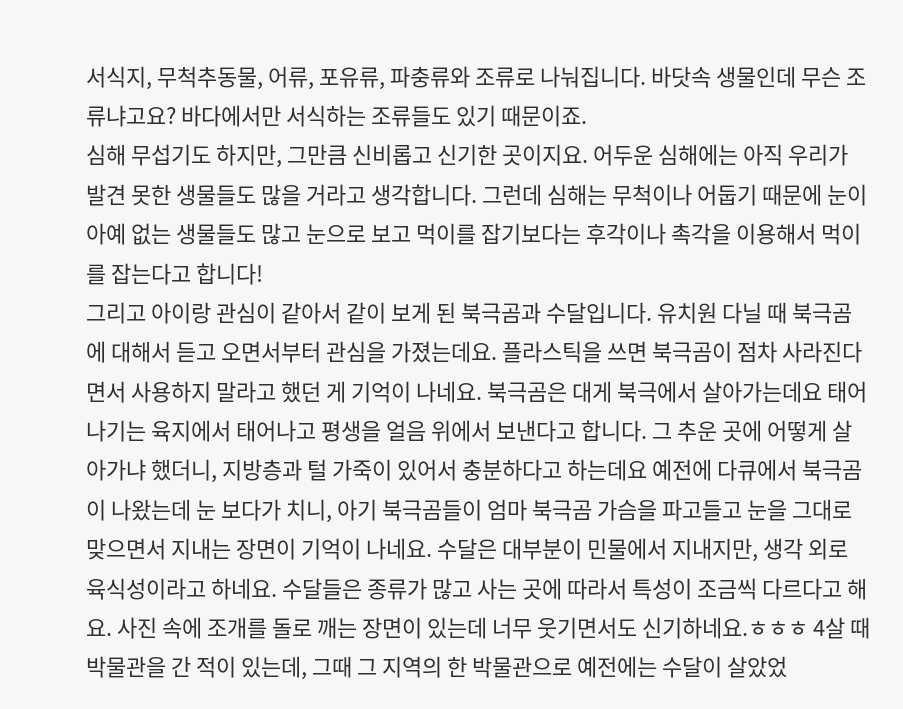서식지, 무척추동물, 어류, 포유류, 파충류와 조류로 나눠집니다. 바닷속 생물인데 무슨 조류냐고요? 바다에서만 서식하는 조류들도 있기 때문이죠.
심해 무섭기도 하지만, 그만큼 신비롭고 신기한 곳이지요. 어두운 심해에는 아직 우리가 발견 못한 생물들도 많을 거라고 생각합니다. 그런데 심해는 무척이나 어둡기 때문에 눈이 아예 없는 생물들도 많고 눈으로 보고 먹이를 잡기보다는 후각이나 촉각을 이용해서 먹이를 잡는다고 합니다!
그리고 아이랑 관심이 같아서 같이 보게 된 북극곰과 수달입니다. 유치원 다닐 때 북극곰에 대해서 듣고 오면서부터 관심을 가졌는데요. 플라스틱을 쓰면 북극곰이 점차 사라진다면서 사용하지 말라고 했던 게 기억이 나네요. 북극곰은 대게 북극에서 살아가는데요 태어나기는 육지에서 태어나고 평생을 얼음 위에서 보낸다고 합니다. 그 추운 곳에 어떻게 살아가냐 했더니, 지방층과 털 가죽이 있어서 충분하다고 하는데요 예전에 다큐에서 북극곰이 나왔는데 눈 보다가 치니, 아기 북극곰들이 엄마 북극곰 가슴을 파고들고 눈을 그대로 맞으면서 지내는 장면이 기억이 나네요. 수달은 대부분이 민물에서 지내지만, 생각 외로 육식성이라고 하네요. 수달들은 종류가 많고 사는 곳에 따라서 특성이 조금씩 다르다고 해요. 사진 속에 조개를 돌로 깨는 장면이 있는데 너무 웃기면서도 신기하네요.ㅎㅎㅎ 4살 때 박물관을 간 적이 있는데, 그때 그 지역의 한 박물관으로 예전에는 수달이 살았었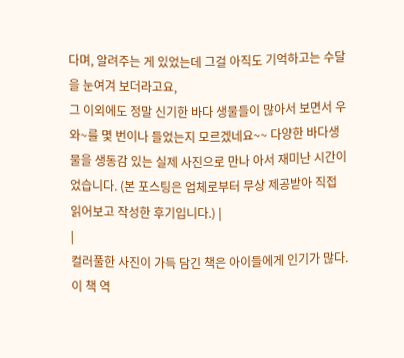다며, 알려주는 게 있었는데 그걸 아직도 기억하고는 수달을 눈여겨 보더라고요,
그 이외에도 정말 신기한 바다 생물들이 많아서 보면서 우와~를 몇 번이나 들었는지 모르겠네요~~ 다양한 바다생물을 생동감 있는 실제 사진으로 만나 아서 재미난 시간이었습니다. (본 포스팅은 업체로부터 무상 제공받아 직접 읽어보고 작성한 후기입니다.) |
|
컬러풀한 사진이 가득 담긴 책은 아이들에게 인기가 많다. 이 책 역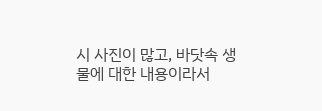시 사진이 많고, 바닷속 생물에 대한 내용이라서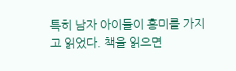특히 남자 아이들이 흥미를 가지고 읽었다. 책을 읽으면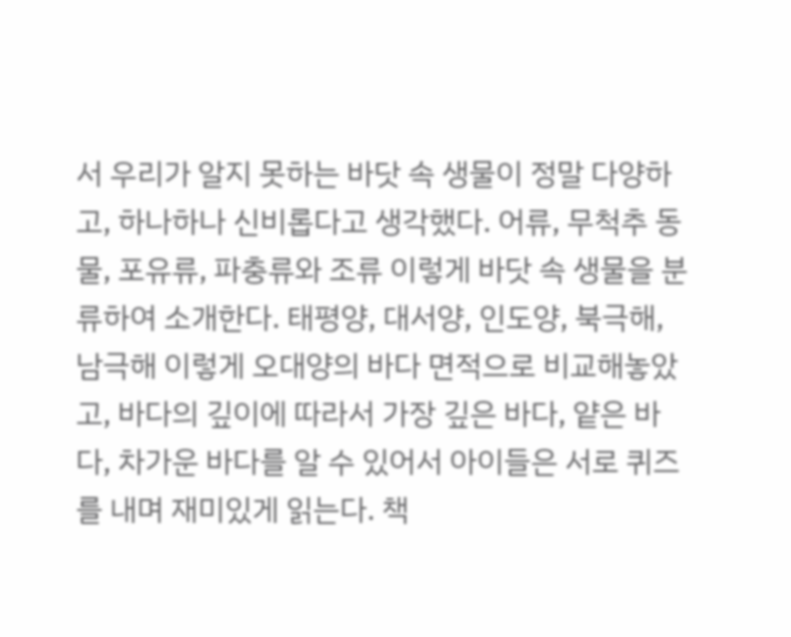서 우리가 알지 못하는 바닷 속 생물이 정말 다양하고, 하나하나 신비롭다고 생각했다. 어류, 무척추 동물, 포유류, 파충류와 조류 이렇게 바닷 속 생물을 분류하여 소개한다. 태평양, 대서양, 인도양, 북극해, 남극해 이렇게 오대양의 바다 면적으로 비교해놓았고, 바다의 깊이에 따라서 가장 깊은 바다, 얕은 바다, 차가운 바다를 알 수 있어서 아이들은 서로 퀴즈를 내며 재미있게 읽는다. 책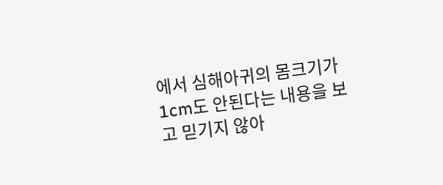에서 심해아귀의 몸크기가 1cm도 안된다는 내용을 보고 믿기지 않아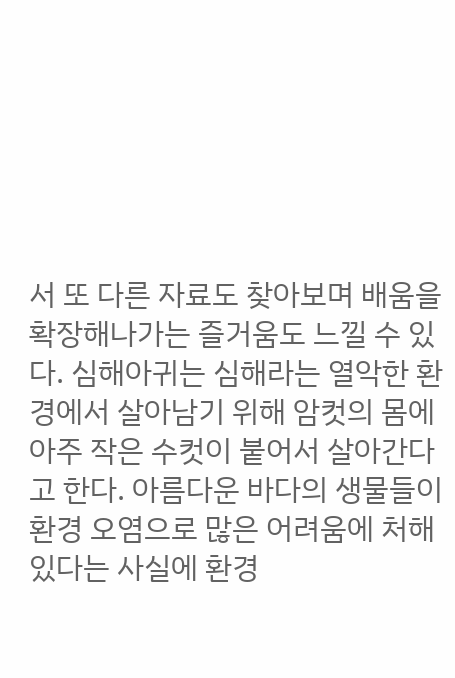서 또 다른 자료도 찾아보며 배움을 확장해나가는 즐거움도 느낄 수 있다. 심해아귀는 심해라는 열악한 환경에서 살아남기 위해 암컷의 몸에 아주 작은 수컷이 붙어서 살아간다고 한다. 아름다운 바다의 생물들이 환경 오염으로 많은 어려움에 처해 있다는 사실에 환경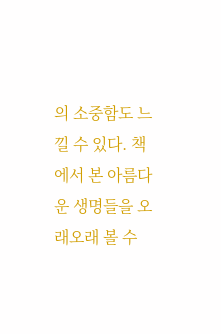의 소중함도 느낄 수 있다. 책에서 본 아름다운 생명들을 오래오래 볼 수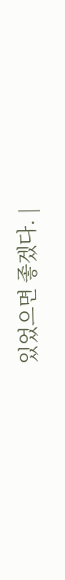있었으면 좋겠다. |